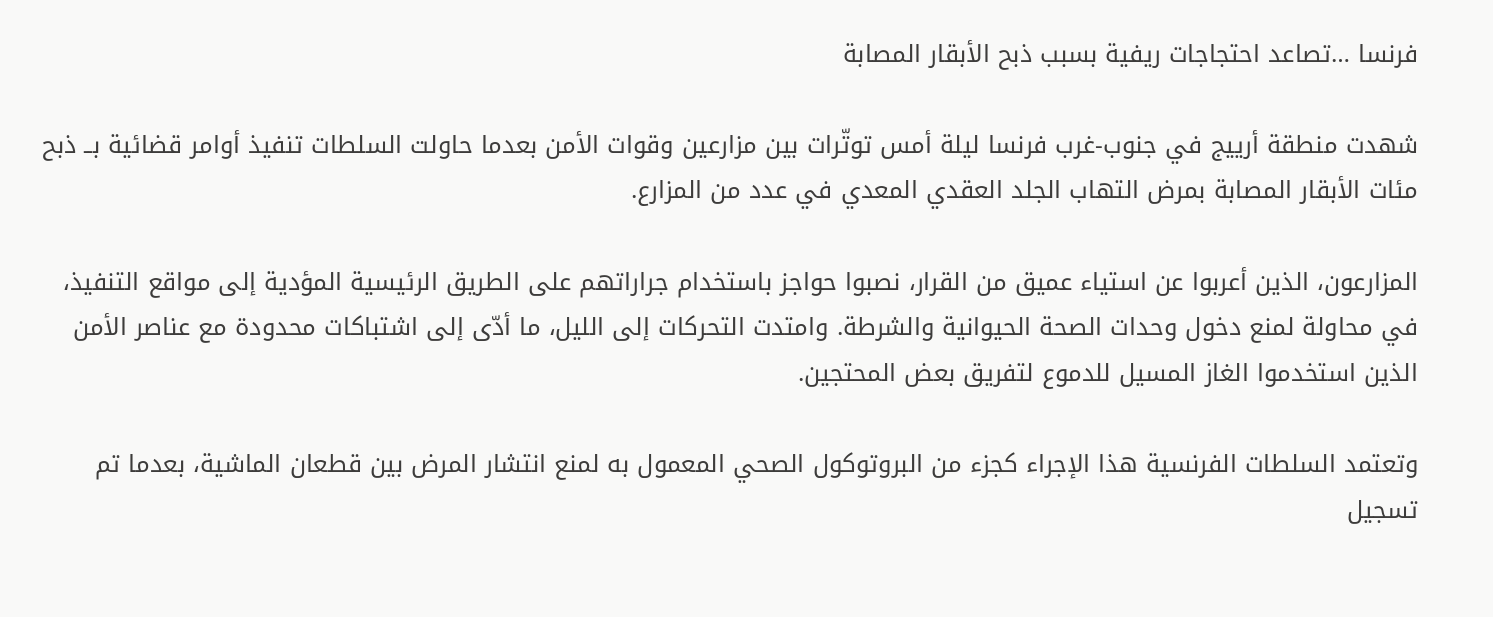فرنسا …تصاعد احتجاجات ريفية بسبب ذبح الأبقار المصابة

شهدت منطقة أرييج في جنوب‑غرب فرنسا ليلة أمس توتّرات بين مزارعين وقوات الأمن بعدما حاولت السلطات تنفيذ أوامر قضائية بــ ذبح مئات الأبقار المصابة بمرض التهاب الجلد العقدي المعدي في عدد من المزارع.

المزارعون، الذين أعربوا عن استياء عميق من القرار، نصبوا حواجز باستخدام جراراتهم على الطريق الرئيسية المؤدية إلى مواقع التنفيذ، في محاولة لمنع دخول وحدات الصحة الحيوانية والشرطة. وامتدت التحركات إلى الليل، ما أدّى إلى اشتباكات محدودة مع عناصر الأمن الذين استخدموا الغاز المسيل للدموع لتفريق بعض المحتجين.

وتعتمد السلطات الفرنسية هذا الإجراء كجزء من البروتوكول الصحي المعمول به لمنع انتشار المرض بين قطعان الماشية، بعدما تم تسجيل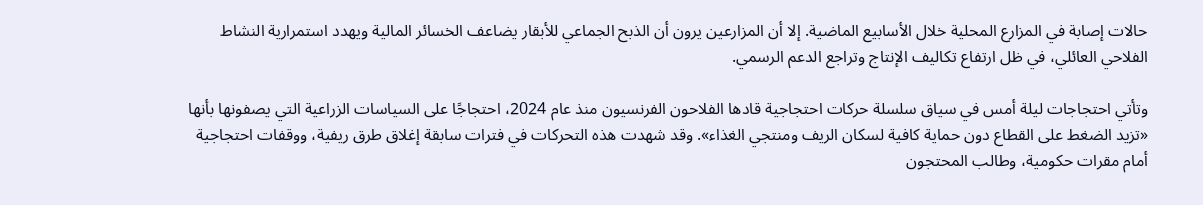حالات إصابة في المزارع المحلية خلال الأسابيع الماضية. إلا أن المزارعين يرون أن الذبح الجماعي للأبقار يضاعف الخسائر المالية ويهدد استمرارية النشاط الفلاحي العائلي، في ظل ارتفاع تكاليف الإنتاج وتراجع الدعم الرسمي.

وتأتي احتجاجات ليلة أمس في سياق سلسلة حركات احتجاجية قادها الفلاحون الفرنسيون منذ عام 2024، احتجاجًا على السياسات الزراعية التي يصفونها بأنها «تزيد الضغط على القطاع دون حماية كافية لسكان الريف ومنتجي الغذاء». وقد شهدت هذه التحركات في فترات سابقة إغلاق طرق ريفية، ووقفات احتجاجية أمام مقرات حكومية، وطالب المحتجون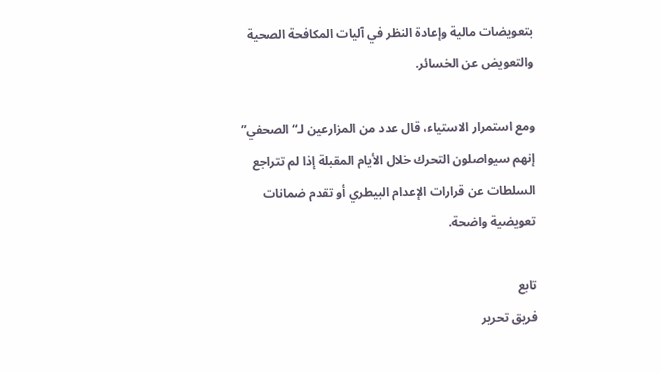بتعويضات مالية وإعادة النظر في آليات المكافحة الصحية والتعويض عن الخسائر.

ومع استمرار الاستياء، قال عدد من المزارعين لـ“الصحفي” إنهم سيواصلون التحرك خلال الأيام المقبلة إذا لم تتراجع السلطات عن قرارات الإعدام البيطري أو تقدم ضمانات تعويضية واضحة.

تابع
فريق تحرير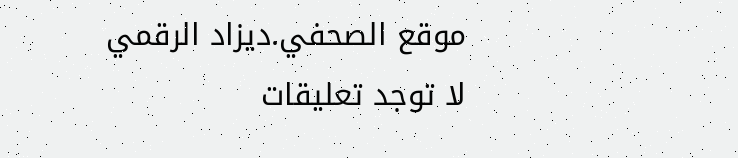موقع الصحفي.ديزاد الرقمي
لا توجد تعليقات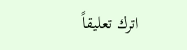اترك تعليقاً